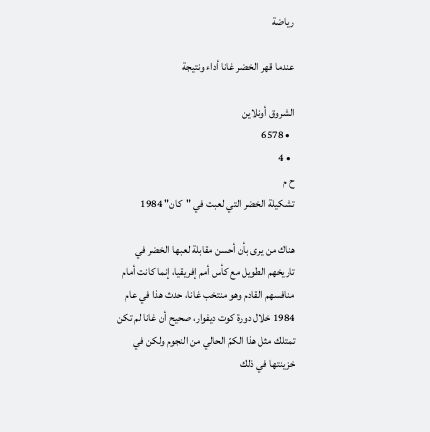رياضة

عندما قهر الخضر غانا أداء ونتيجة

الشروق أونلاين
  • 6578
  • 4
ح م
تشكيلة الخضر التي لعبت في "كان" 1984

هناك من يرى بأن أحسن مقابلة لعبها الخضر في تاريخهم الطويل مع كأس أمم إفريقيا، إنما كانت أمام منافسهم القادم وهو منتخب غانا، حدث هذا في عام 1984 خلال دورة كوت ديفوار، صحيح أن غانا لم تكن تمتلك مثل هذا الكمّ الحالي من النجوم ولكن في خزينتها في ذلك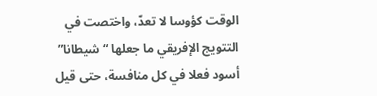الوقت كؤوسا لا تعدّ، واختصت في التتويج الإفريقي ما جعلها “شيطانا” أسود فعلا في كل منافسة، حتى قيل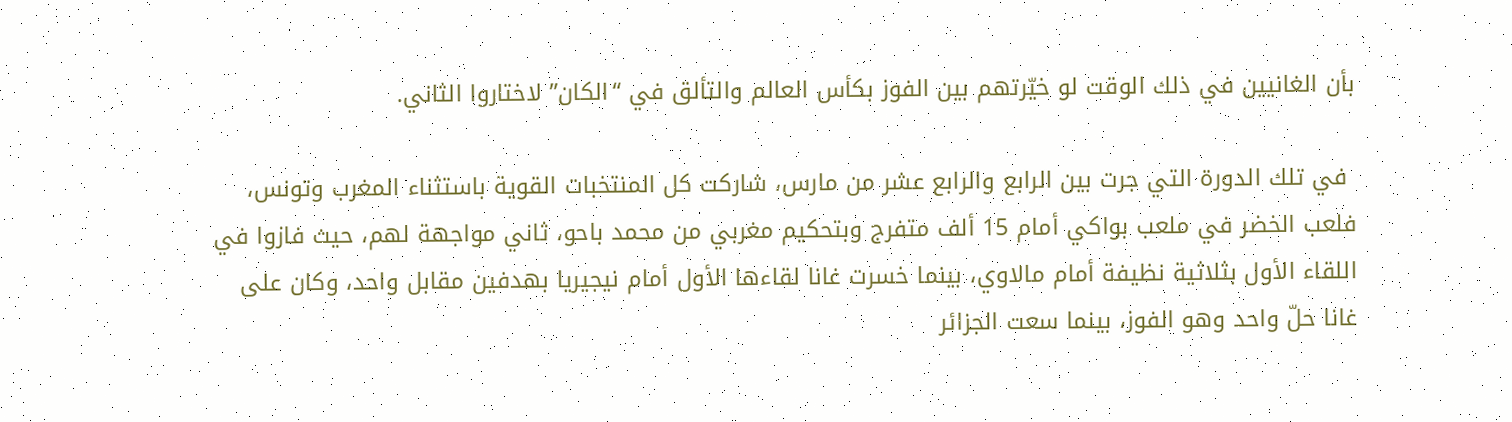بأن الغانيين في ذلك الوقت لو خيّرتهم بين الفوز بكأس العالم والتألق في “الكان” لاختاروا الثاني.

 في تلك الدورة التي جرت بين الرابع والرابع عشر من مارس، شاركت كل المنتخبات القوية باستثناء المغرب وتونس، فلعب الخضر في ملعب بواكي أمام 15 ألف متفرج وبتحكيم مغربي من محمد باحو، ثاني مواجهة لهم، حيث فازوا في اللقاء الأول بثلاثية نظيفة أمام مالاوي، بينما خسرت غانا لقاءها الأول أمام نيجيريا بهدفين مقابل واحد، وكان على غانا حلّ واحد وهو الفوز، بينما سعت الجزائر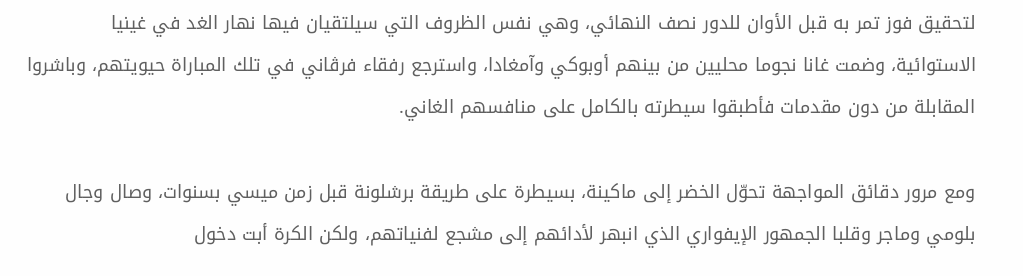لتحقيق فوز تمر به قبل الأوان للدور نصف النهائي، وهي نفس الظروف التي سيلتقيان فيها نهار الغد في غينيا الاستوائية، وضمت غانا نجوما محليين من بينهم أوبوكي وآمغادا، واسترجع رفقاء فرڤاني في تلك المباراة حيويتهم، وباشروا المقابلة من دون مقدمات فأطبقوا سيطرته بالكامل على منافسهم الغاني.

ومع مرور دقائق المواجهة تحوّل الخضر إلى ماكينة، بسيطرة على طريقة برشلونة قبل زمن ميسي بسنوات، وصال وجال بلومي وماجر وقلبا الجمهور الإيفواري الذي انبهر لأدائهم إلى مشجع لفنياتهم، ولكن الكرة أبت دخول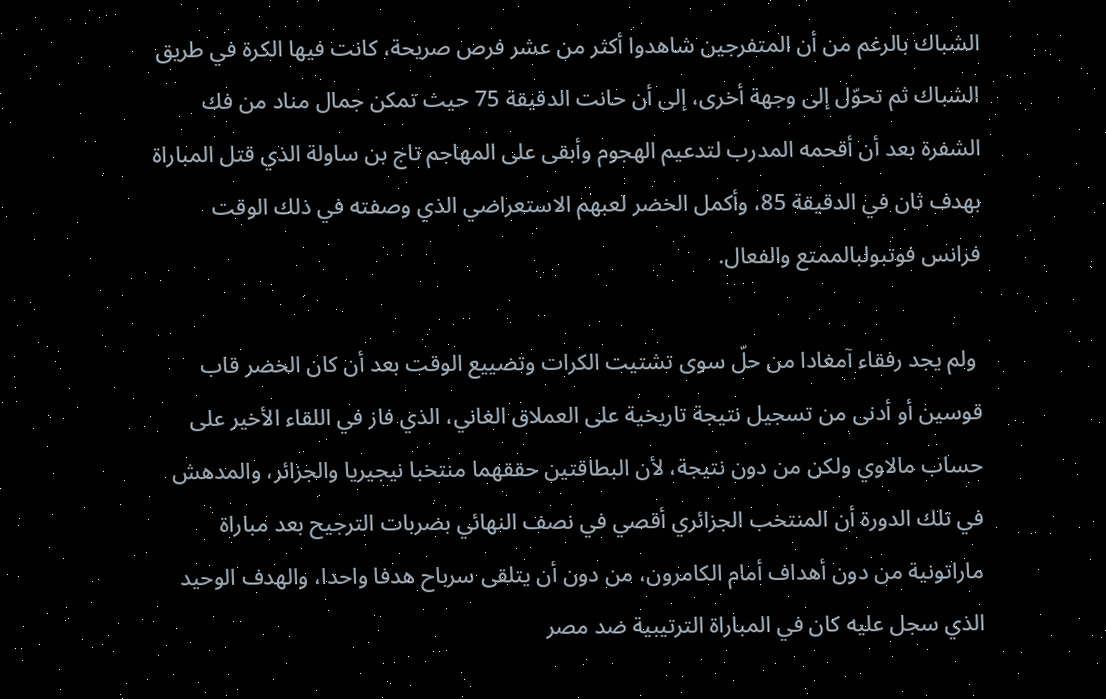الشباك بالرغم من أن المتفرجين شاهدوا أكثر من عشر فرص صريحة، كانت فيها الكرة في طريق الشباك ثم تحوّل إلى وجهة أخرى، إلى أن حانت الدقيقة 75 حيث تمكن جمال مناد من فك الشفرة بعد أن أقحمه المدرب لتدعيم الهجوم وأبقى على المهاجم تاج بن ساولة الذي قتل المباراة بهدف ثان في الدقيقة 85، وأكمل الخضر لعبهم الاستعراضي الذي وصفته في ذلك الوقت فرانس فوتبولبالممتع والفعال.

 ولم يجد رفقاء آمغادا من حلّ سوى تشتيت الكرات وتضييع الوقت بعد أن كان الخضر قاب قوسين أو أدنى من تسجيل نتيجة تاريخية على العملاق الغاني، الذي فاز في اللقاء الأخير على حساب مالاوي ولكن من دون نتيجة، لأن البطاقتين حققهما منتخبا نيجيريا والجزائر، والمدهش في تلك الدورة أن المنتخب الجزائري أقصي في نصف النهائي بضربات الترجيح بعد مباراة ماراتونية من دون أهداف أمام الكامرون، من دون أن يتلقى سرباح هدفا واحدا، والهدف الوحيد الذي سجل عليه كان في المباراة الترتيبية ضد مصر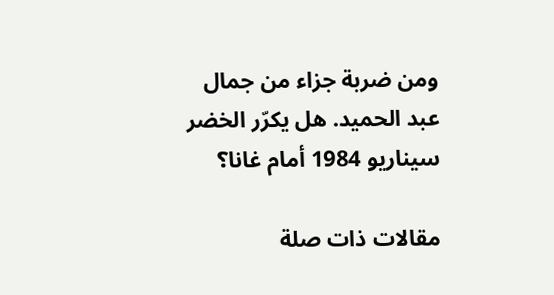ومن ضربة جزاء من جمال عبد الحميد. هل يكرّر الخضر سيناريو 1984 أمام غانا؟

مقالات ذات صلة